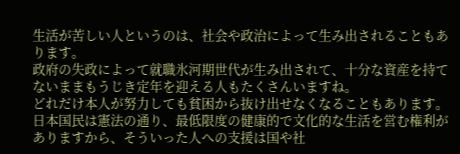生活が苦しい人というのは、社会や政治によって生み出されることもあります。
政府の失政によって就職氷河期世代が生み出されて、十分な資産を持てないままもうじき定年を迎える人もたくさんいますね。
どれだけ本人が努力しても貧困から抜け出せなくなることもあります。日本国民は憲法の通り、最低限度の健康的で文化的な生活を営む権利がありますから、そういった人への支援は国や社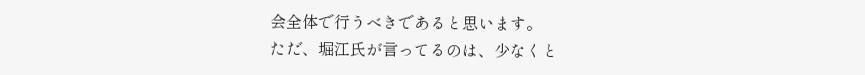会全体で行うべきであると思います。
ただ、堀江氏が言ってるのは、少なくと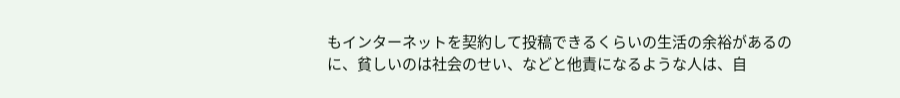もインターネットを契約して投稿できるくらいの生活の余裕があるのに、貧しいのは社会のせい、などと他責になるような人は、自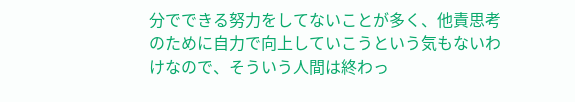分でできる努力をしてないことが多く、他責思考のために自力で向上していこうという気もないわけなので、そういう人間は終わっ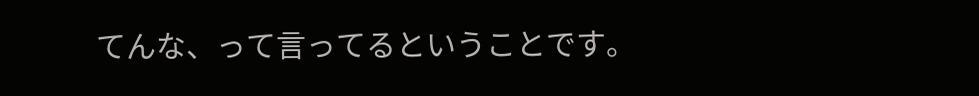てんな、って言ってるということです。